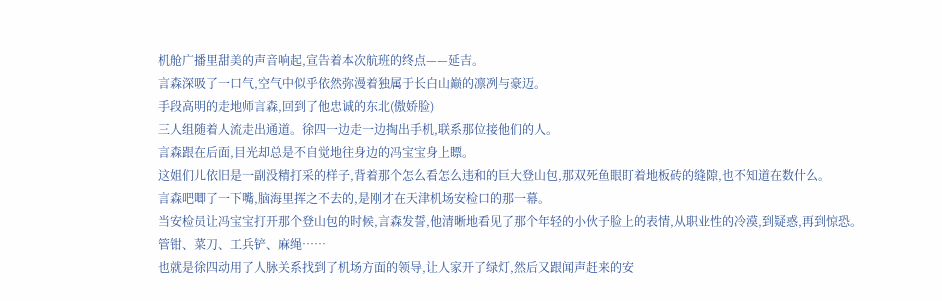机舱广播里甜美的声音响起,宣告着本次航班的终点——延吉。
言森深吸了一口气,空气中似乎依然弥漫着独属于长白山巅的凛冽与豪迈。
手段高明的走地师言森,回到了他忠诚的东北(傲娇脸)
三人组随着人流走出通道。徐四一边走一边掏出手机,联系那位接他们的人。
言森跟在后面,目光却总是不自觉地往身边的冯宝宝身上瞟。
这姐们儿依旧是一副没精打采的样子,背着那个怎么看怎么违和的巨大登山包,那双死鱼眼盯着地板砖的缝隙,也不知道在数什么。
言森吧唧了一下嘴,脑海里挥之不去的,是刚才在天津机场安检口的那一幕。
当安检员让冯宝宝打开那个登山包的时候,言森发誓,他清晰地看见了那个年轻的小伙子脸上的表情,从职业性的冷漠,到疑惑,再到惊恐。
管钳、菜刀、工兵铲、麻绳……
也就是徐四动用了人脉关系找到了机场方面的领导,让人家开了绿灯,然后又跟闻声赶来的安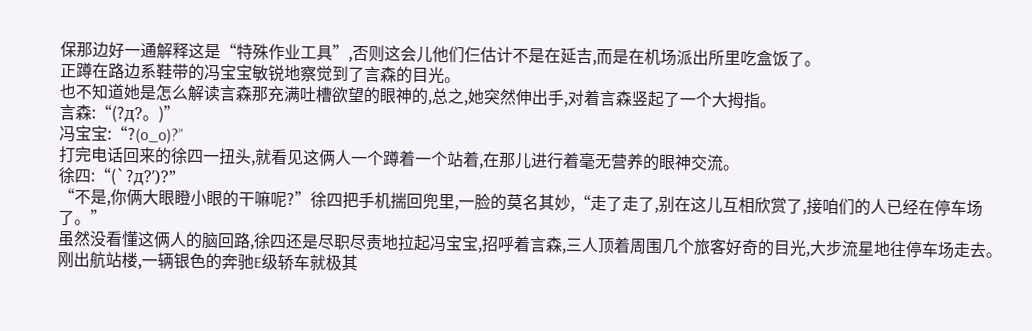保那边好一通解释这是“特殊作业工具”,否则这会儿他们仨估计不是在延吉,而是在机场派出所里吃盒饭了。
正蹲在路边系鞋带的冯宝宝敏锐地察觉到了言森的目光。
也不知道她是怎么解读言森那充满吐槽欲望的眼神的,总之,她突然伸出手,对着言森竖起了一个大拇指。
言森:“(?д?。)”
冯宝宝:“?(o_o)?”
打完电话回来的徐四一扭头,就看见这俩人一个蹲着一个站着,在那儿进行着毫无营养的眼神交流。
徐四:“(`?д?′)?”
“不是,你俩大眼瞪小眼的干嘛呢?”徐四把手机揣回兜里,一脸的莫名其妙,“走了走了,别在这儿互相欣赏了,接咱们的人已经在停车场了。”
虽然没看懂这俩人的脑回路,徐四还是尽职尽责地拉起冯宝宝,招呼着言森,三人顶着周围几个旅客好奇的目光,大步流星地往停车场走去。
刚出航站楼,一辆银色的奔驰E级轿车就极其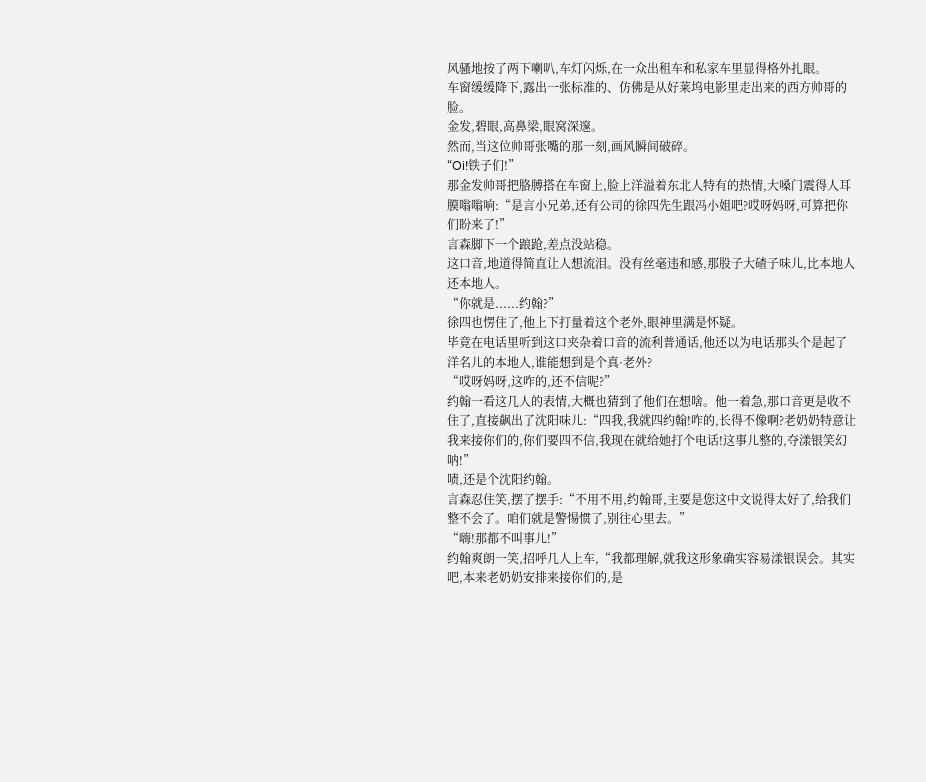风骚地按了两下喇叭,车灯闪烁,在一众出租车和私家车里显得格外扎眼。
车窗缓缓降下,露出一张标准的、仿佛是从好莱坞电影里走出来的西方帅哥的脸。
金发,碧眼,高鼻梁,眼窝深邃。
然而,当这位帅哥张嘴的那一刻,画风瞬间破碎。
“Oi!铁子们!”
那金发帅哥把胳膊搭在车窗上,脸上洋溢着东北人特有的热情,大嗓门震得人耳膜嗡嗡响:“是言小兄弟,还有公司的徐四先生跟冯小姐吧?哎呀妈呀,可算把你们盼来了!”
言森脚下一个踉跄,差点没站稳。
这口音,地道得简直让人想流泪。没有丝毫违和感,那股子大碴子味儿,比本地人还本地人。
“你就是......约翰?”
徐四也愣住了,他上下打量着这个老外,眼神里满是怀疑。
毕竟在电话里听到这口夹杂着口音的流利普通话,他还以为电话那头个是起了洋名儿的本地人,谁能想到是个真·老外?
“哎呀妈呀,这咋的,还不信呢?”
约翰一看这几人的表情,大概也猜到了他们在想啥。他一着急,那口音更是收不住了,直接飙出了沈阳味儿:“四我,我就四约翰!咋的,长得不像啊?老奶奶特意让我来接你们的,你们要四不信,我现在就给她打个电话!这事儿整的,夺漾银笑幻呐!”
啧,还是个沈阳约翰。
言森忍住笑,摆了摆手:“不用不用,约翰哥,主要是您这中文说得太好了,给我们整不会了。咱们就是警惕惯了,别往心里去。”
“嗨!那都不叫事儿!”
约翰爽朗一笑,招呼几人上车,“我都理解,就我这形象确实容易漾银误会。其实吧,本来老奶奶安排来接你们的,是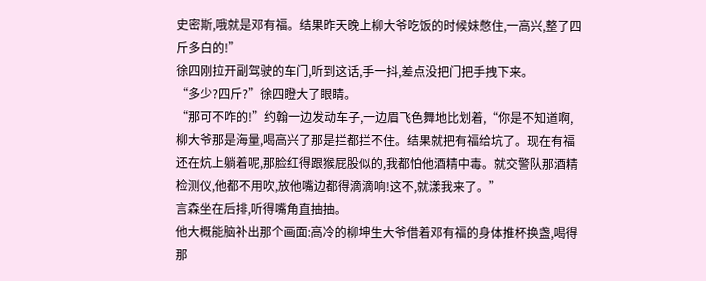史密斯,哦就是邓有福。结果昨天晚上柳大爷吃饭的时候妹憋住,一高兴,整了四斤多白的!”
徐四刚拉开副驾驶的车门,听到这话,手一抖,差点没把门把手拽下来。
“多少?四斤?”徐四瞪大了眼睛。
“那可不咋的!”约翰一边发动车子,一边眉飞色舞地比划着,“你是不知道啊,柳大爷那是海量,喝高兴了那是拦都拦不住。结果就把有福给坑了。现在有福还在炕上躺着呢,那脸红得跟猴屁股似的,我都怕他酒精中毒。就交警队那酒精检测仪,他都不用吹,放他嘴边都得滴滴响!这不,就漾我来了。”
言森坐在后排,听得嘴角直抽抽。
他大概能脑补出那个画面:高冷的柳坤生大爷借着邓有福的身体推杯换盏,喝得那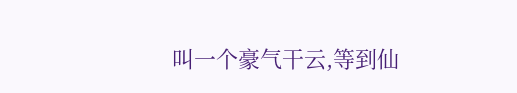叫一个豪气干云,等到仙